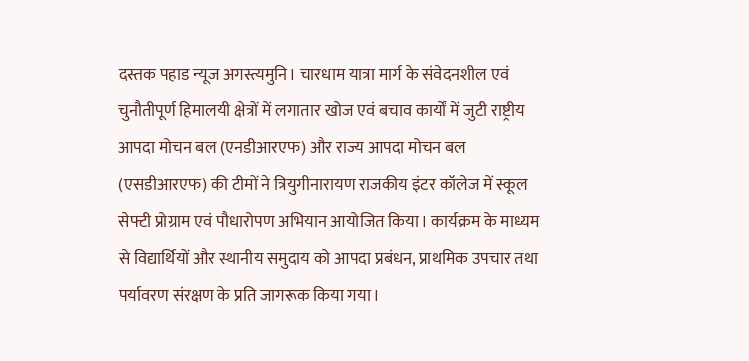दस्तक पहाड न्यूज अगस्त्यमुनि। चारधाम यात्रा मार्ग के संवेदनशील एवं चुनौतीपूर्ण हिमालयी क्षेत्रों में लगातार खोज एवं बचाव कार्यों में जुटी राष्ट्रीय आपदा मोचन बल (एनडीआरएफ) और राज्य आपदा मोचन बल (एसडीआरएफ) की टीमों ने त्रियुगीनारायण राजकीय इंटर कॉलेज में स्कूल सेफ्टी प्रोग्राम एवं पौधारोपण अभियान आयोजित किया। कार्यक्रम के माध्यम से विद्यार्थियों और स्थानीय समुदाय को आपदा प्रबंधन, प्राथमिक उपचार तथा पर्यावरण संरक्षण के प्रति जागरूक किया गया।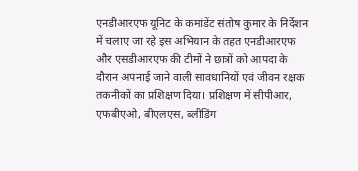एनडीआरएफ यूनिट के कमांडेंट संतोष कुमार के निर्देशन में चलाए जा रहे इस अभियान के तहत एनडीआरएफ और एसडीआरएफ की टीमों ने छात्रों को आपदा के दौरान अपनाई जाने वाली सावधानियों एवं जीवन रक्षक तकनीकों का प्रशिक्षण दिया। प्रशिक्षण में सीपीआर, एफबीएओ, बीएलएस, ब्लीडिंग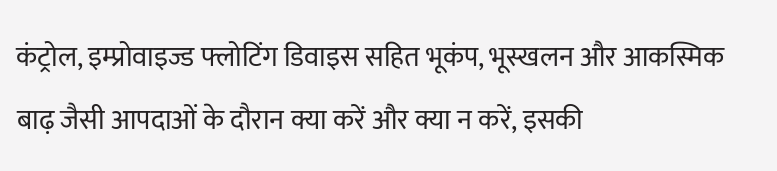कंट्रोल, इम्प्रोवाइज्ड फ्लोटिंग डिवाइस सहित भूकंप, भूस्खलन और आकस्मिक बाढ़ जैसी आपदाओं के दौरान क्या करें और क्या न करें, इसकी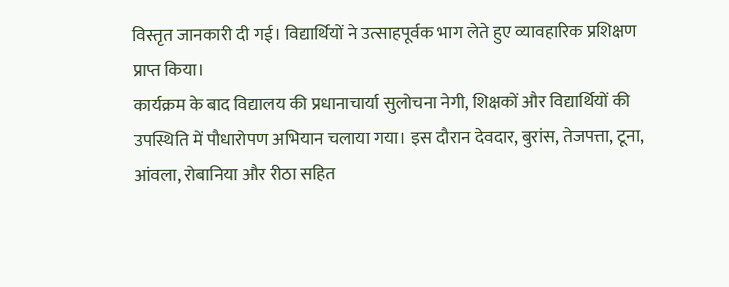विस्तृत जानकारी दी गई। विद्यार्थियों ने उत्साहपूर्वक भाग लेते हुए व्यावहारिक प्रशिक्षण प्राप्त किया।
कार्यक्रम के बाद विद्यालय की प्रधानाचार्या सुलोचना नेगी, शिक्षकों और विद्यार्थियों की उपस्थिति में पौधारोपण अभियान चलाया गया। इस दौरान देवदार, बुरांस, तेजपत्ता, टूना, आंवला, रोबानिया और रीठा सहित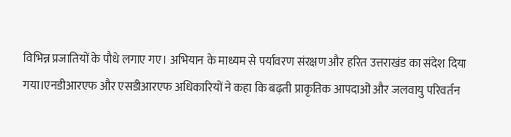विभिन्न प्रजातियों के पौधे लगाए गए। अभियान के माध्यम से पर्यावरण संरक्षण और हरित उत्तराखंड का संदेश दिया गया।एनडीआरएफ और एसडीआरएफ अधिकारियों ने कहा कि बढ़ती प्राकृतिक आपदाओं और जलवायु परिवर्तन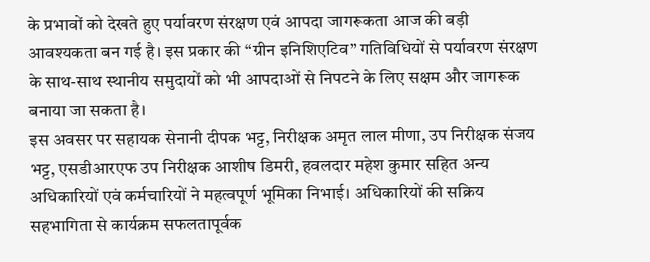के प्रभावों को देखते हुए पर्यावरण संरक्षण एवं आपदा जागरूकता आज की बड़ी आवश्यकता बन गई है। इस प्रकार की “ग्रीन इनिशिएटिव” गतिविधियों से पर्यावरण संरक्षण के साथ-साथ स्थानीय समुदायों को भी आपदाओं से निपटने के लिए सक्षम और जागरूक बनाया जा सकता है।
इस अवसर पर सहायक सेनानी दीपक भट्ट, निरीक्षक अमृत लाल मीणा, उप निरीक्षक संजय भट्ट, एसडीआरएफ उप निरीक्षक आशीष डिमरी, हवलदार महेश कुमार सहित अन्य अधिकारियों एवं कर्मचारियों ने महत्वपूर्ण भूमिका निभाई। अधिकारियों की सक्रिय सहभागिता से कार्यक्रम सफलतापूर्वक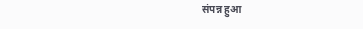संपन्न हुआ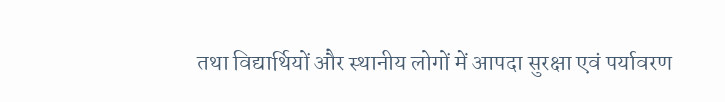तथा विद्यार्थियों और स्थानीय लोगों में आपदा सुरक्षा एवं पर्यावरण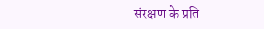संरक्षण के प्रति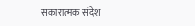सकारात्मक संदेश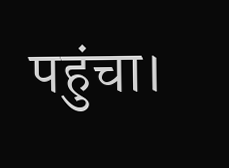पहुंचा।